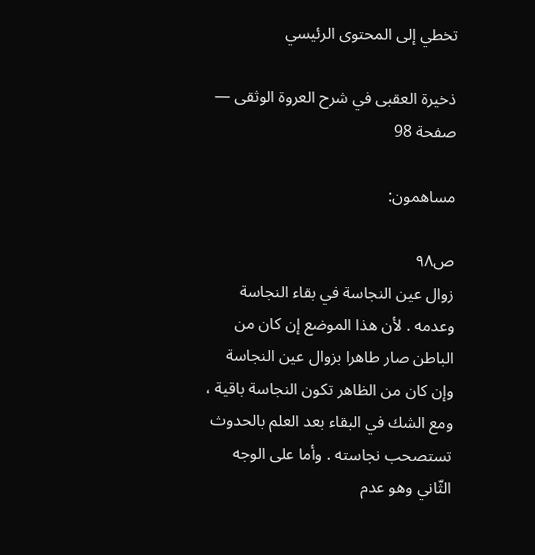تخطي إلى المحتوى الرئيسي

ذخيرة العقبى في شرح العروة الوثقى — صفحة 98

مساهمون:

ص٩٨
زوال عين النجاسة في بقاء النجاسة وعدمه . لأن هذا الموضع إن كان من الباطن صار طاهرا بزوال عين النجاسة وإن كان من الظاهر تكون النجاسة باقية ، ومع الشك في البقاء بعد العلم بالحدوث تستصحب نجاسته . وأما على الوجه الثّاني وهو عدم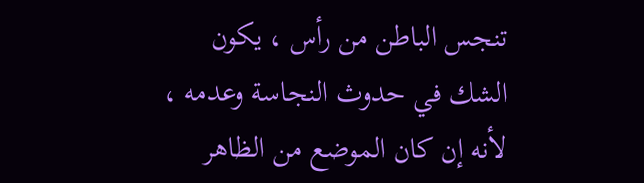تنجس الباطن من رأس ، يكون الشك في حدوث النجاسة وعدمه ، لأنه إن كان الموضع من الظاهر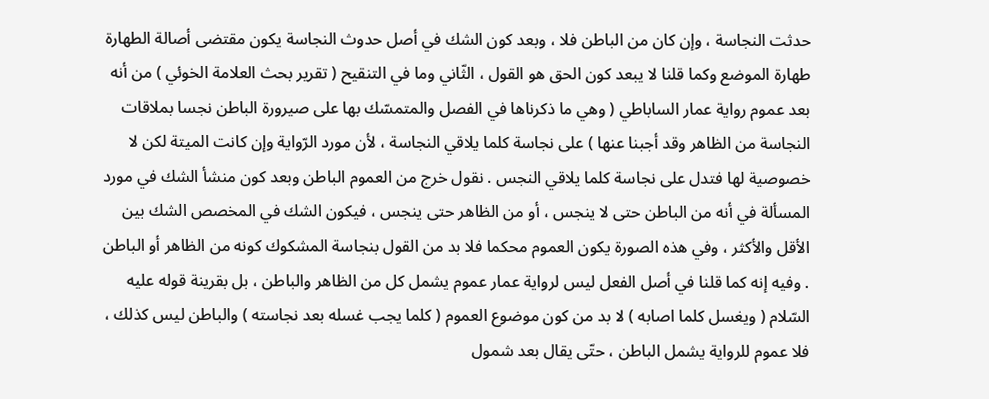حدثت النجاسة ، وإن كان من الباطن فلا ، وبعد كون الشك في أصل حدوث النجاسة يكون مقتضى أصالة الطهارة طهارة الموضع وكما قلنا لا يبعد كون الحق هو القول ، الثّاني وما في التنقيح ( تقرير بحث العلامة الخوئي ) من أنه بعد عموم رواية عمار الساباطي ( وهي ما ذكرناها في الفصل والمتمسّك بها على صيرورة الباطن نجسا بملاقات النجاسة من الظاهر وقد أجبنا عنها ) على نجاسة كلما يلاقي النجاسة ، لأن مورد الرّواية وإن كانت الميتة لكن لا خصوصية لها فتدل على نجاسة كلما يلاقي النجس . نقول خرج من العموم الباطن وبعد كون منشأ الشك في مورد المسألة في أنه من الباطن حتى لا ينجس ، أو من الظاهر حتى ينجس ، فيكون الشك في المخصص الشك بين الأقل والأكثر ، وفي هذه الصورة يكون العموم محكما فلا بد من القول بنجاسة المشكوك كونه من الظاهر أو الباطن . وفيه إنه كما قلنا في أصل الفعل ليس لرواية عمار عموم يشمل كل من الظاهر والباطن ، بل بقرينة قوله عليه السّلام ( ويغسل كلما اصابه ) لا بد من كون موضوع العموم ( كلما يجب غسله بعد نجاسته ) والباطن ليس كذلك ، فلا عموم للرواية يشمل الباطن ، حتّى يقال بعد شمول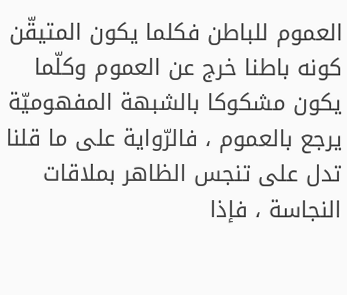العموم للباطن فكلما يكون المتيقّن كونه باطنا خرج عن العموم وكلّما يكون مشكوكا بالشبهة المفهوميّة يرجع بالعموم ، فالرّواية على ما قلنا تدل على تنجس الظاهر بملاقات النجاسة ، فإذا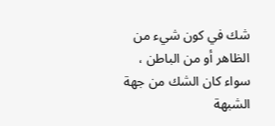شك في كون شيء من الظاهر أو من الباطن ، سواء كان الشك من جهة الشبهة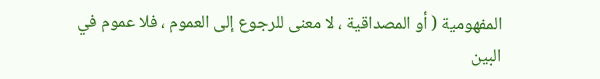المفهومية ( أو المصداقية ، لا معنى للرجوع إلى العموم ، فلا عموم في البين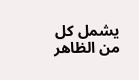يشمل كل من الظاهر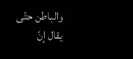والباطن حتّى يقال إنّ